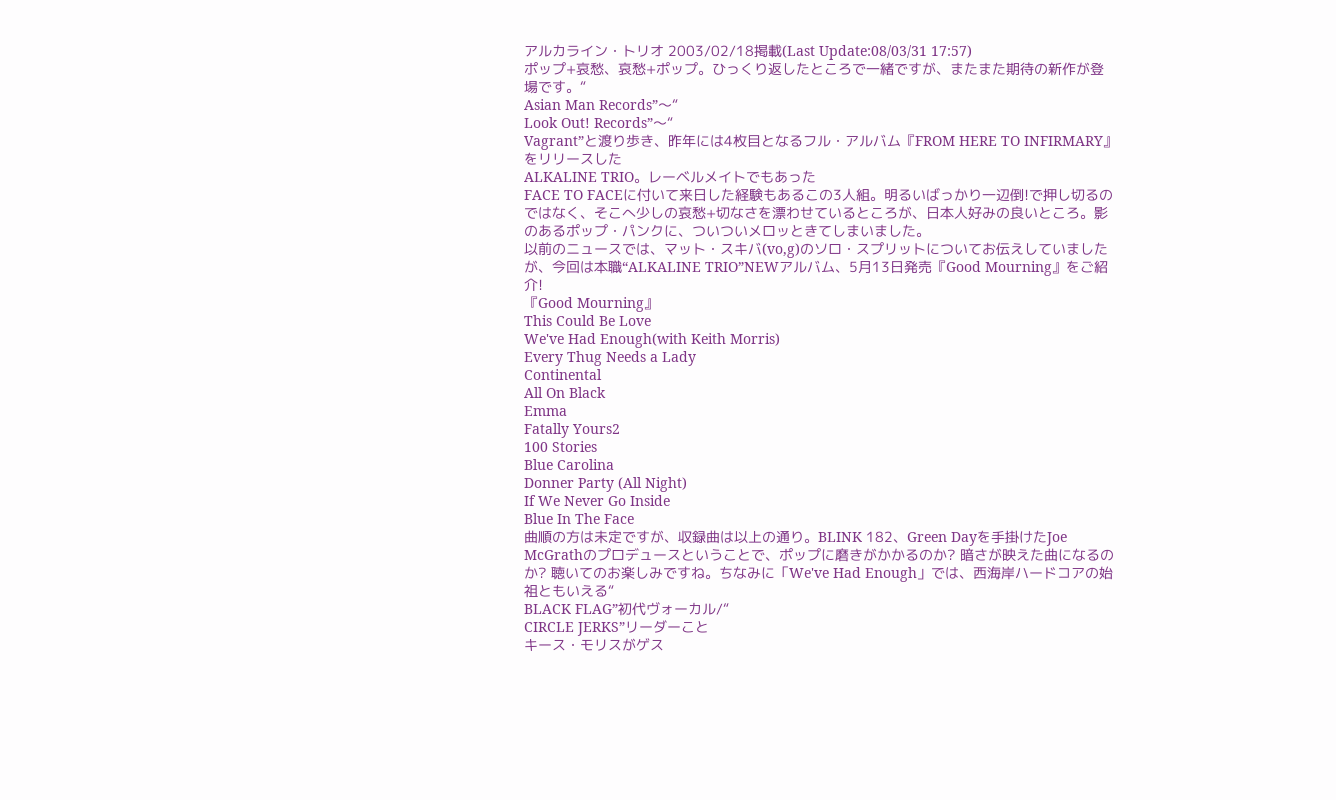アルカライン・トリオ 2003/02/18掲載(Last Update:08/03/31 17:57)
ポップ+哀愁、哀愁+ポップ。ひっくり返したところで一緒ですが、またまた期待の新作が登場です。“
Asian Man Records”〜“
Look Out! Records”〜“
Vagrant”と渡り歩き、昨年には4枚目となるフル・アルバム『FROM HERE TO INFIRMARY』をリリースした
ALKALINE TRIO。レーベルメイトでもあった
FACE TO FACEに付いて来日した経験もあるこの3人組。明るいばっかり一辺倒!で押し切るのではなく、そこへ少しの哀愁+切なさを漂わせているところが、日本人好みの良いところ。影のあるポップ・パンクに、ついついメロッときてしまいました。
以前のニュースでは、マット・スキバ(vo,g)のソロ・スプリットについてお伝えしていましたが、今回は本職“ALKALINE TRIO”NEWアルバム、5月13日発売『Good Mourning』をご紹介!
『Good Mourning』
This Could Be Love
We've Had Enough(with Keith Morris)
Every Thug Needs a Lady
Continental
All On Black
Emma
Fatally Yours2
100 Stories
Blue Carolina
Donner Party (All Night)
If We Never Go Inside
Blue In The Face
曲順の方は未定ですが、収録曲は以上の通り。BLINK 182、Green Dayを手掛けたJoe McGrathのプロデュースということで、ポップに磨きがかかるのか? 暗さが映えた曲になるのか? 聴いてのお楽しみですね。ちなみに「We've Had Enough」では、西海岸ハードコアの始祖ともいえる“
BLACK FLAG”初代ヴォーカル/“
CIRCLE JERKS”リーダーこと
キース・モリスがゲス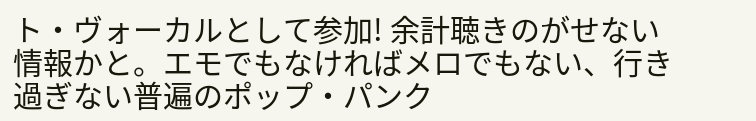ト・ヴォーカルとして参加! 余計聴きのがせない情報かと。エモでもなければメロでもない、行き過ぎない普遍のポップ・パンク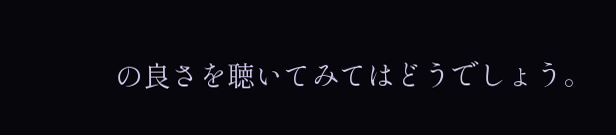の良さを聴いてみてはどうでしょう。